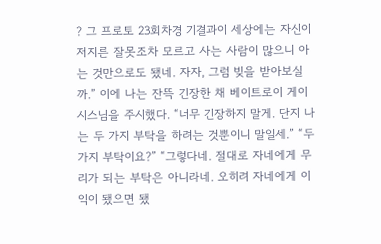? 그 프로토 23회차경 기결과이 세상에는 자신이 저지른 잘못조차 모르고 사는 사람이 많으니 아는 것만으로도 됐네. 자자, 그럼 빚을 받아보실까.” 이에 나는 잔뜩 긴장한 채 베이트로이 게이시스님을 주시했다. “너무 긴장하지 말게. 단지 나는 두 가지 부탁을 하려는 것뿐이니 말일세.” “두 가지 부탁이요?” “그렇다네. 절대로 자네에게 무리가 되는 부탁은 아니라네. 오히려 자네에게 이익이 됐으면 됐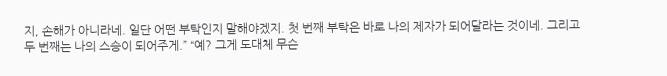지, 손해가 아니라네. 일단 어떤 부탁인지 말해야겠지. 첫 번째 부탁은 바로 나의 제자가 되어달라는 것이네. 그리고 두 번째는 나의 스승이 되어주게.” “예? 그게 도대체 무슨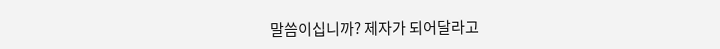말씀이십니까? 제자가 되어달라고